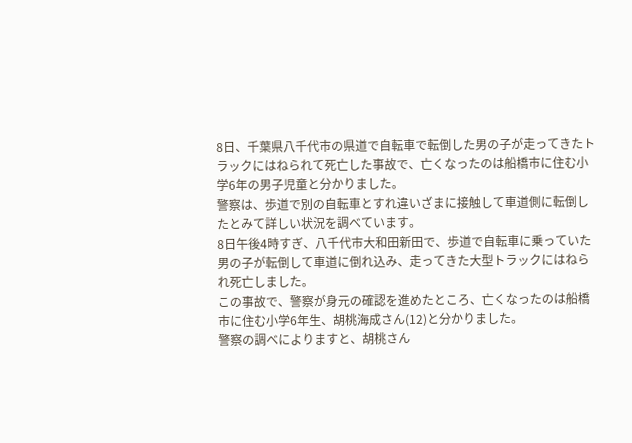8日、千葉県八千代市の県道で自転車で転倒した男の子が走ってきたトラックにはねられて死亡した事故で、亡くなったのは船橋市に住む小学6年の男子児童と分かりました。
警察は、歩道で別の自転車とすれ違いざまに接触して車道側に転倒したとみて詳しい状況を調べています。
8日午後4時すぎ、八千代市大和田新田で、歩道で自転車に乗っていた男の子が転倒して車道に倒れ込み、走ってきた大型トラックにはねられ死亡しました。
この事故で、警察が身元の確認を進めたところ、亡くなったのは船橋市に住む小学6年生、胡桃海成さん(12)と分かりました。
警察の調べによりますと、胡桃さん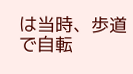は当時、歩道で自転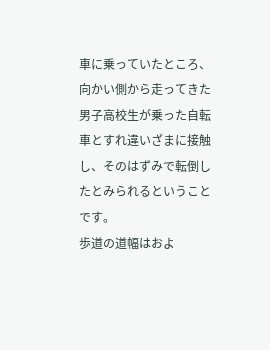車に乗っていたところ、向かい側から走ってきた男子高校生が乗った自転車とすれ違いざまに接触し、そのはずみで転倒したとみられるということです。
歩道の道幅はおよ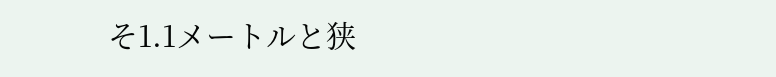そ1.1メートルと狭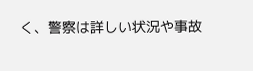く、警察は詳しい状況や事故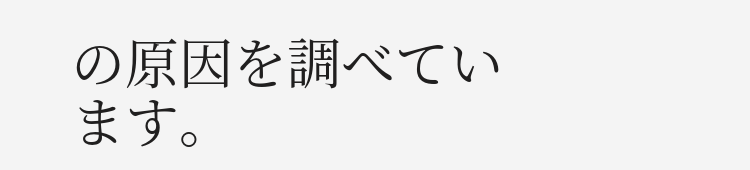の原因を調べています。